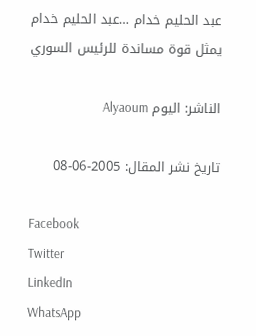عبد الحليم خدام …عبد الحليم خدام يمثل قوة مساندة للرئيس السوري

الناشر: اليوم Alyaoum

تاريخ نشر المقال: 2005-06-08

Facebook
Twitter
LinkedIn
WhatsApp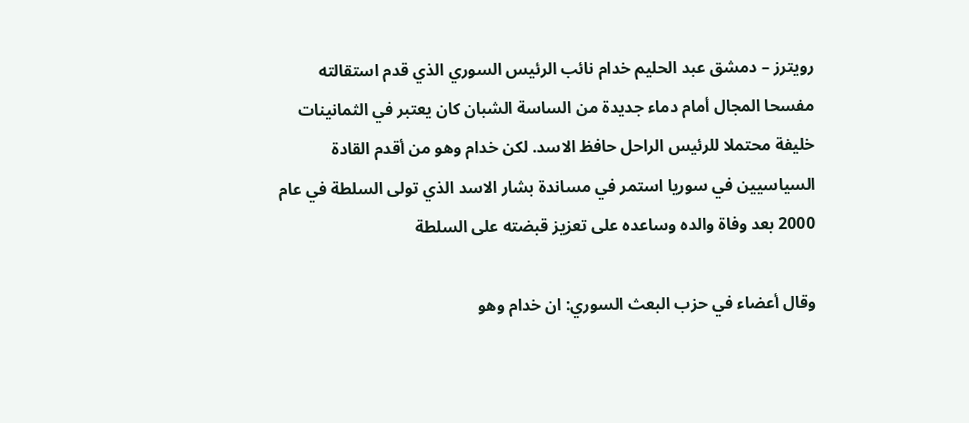رويترز – دمشق عبد الحليم خدام نائب الرئيس السوري الذي قدم استقالته مفسحا المجال أمام دماء جديدة من الساسة الشبان كان يعتبر في الثمانينات خليفة محتملا للرئيس الراحل حافظ الاسد. لكن خدام وهو من أقدم القادة السياسيين في سوريا استمر في مساندة بشار الاسد الذي تولى السلطة في عام 2000 بعد وفاة والده وساعده على تعزيز قبضته على السلطة

وقال أعضاء في حزب البعث السوري: ان خدام وهو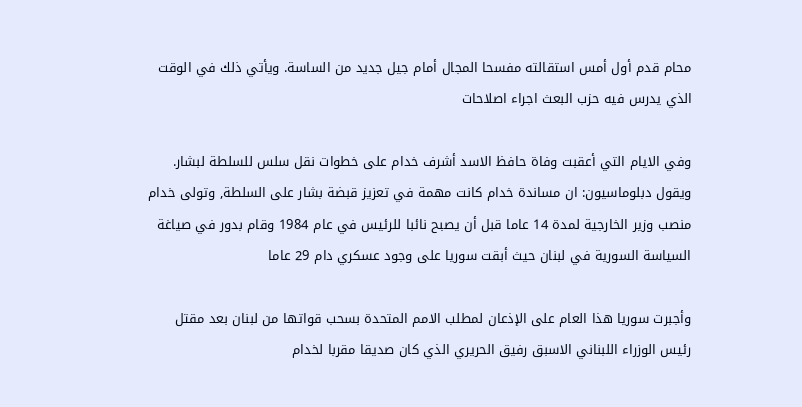محام قدم أول أمس استقالته مفسحا المجال أمام جيل جديد من الساسة. ويأتي ذلك في الوقت الذي يدرس فيه حزب البعث اجراء اصلاحات

وفي الايام التي أعقبت وفاة حافظ الاسد أشرف خدام على خطوات نقل سلس للسلطة لبشار. ويقول دبلوماسيون: ان مساندة خدام كانت مهمة في تعزيز قبضة بشار على السلطة, وتولى خدام منصب وزير الخارجية لمدة 14 عاما قبل أن يصبح نائبا للرئيس في عام 1984 وقام بدور في صياغة السياسة السورية في لبنان حيث أبقت سوريا على وجود عسكري دام 29 عاما

وأجبرت سوريا هذا العام على الإذعان لمطلب الامم المتحدة بسحب قواتها من لبنان بعد مقتل رئيس الوزراء اللبناني الاسبق رفيق الحريري الذي كان صديقا مقربا لخدام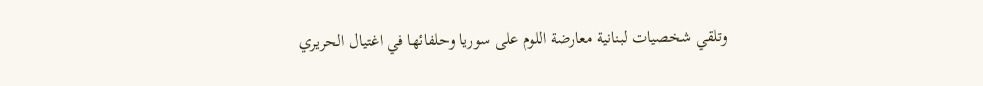وتلقي شخصيات لبنانية معارضة اللوم على سوريا وحلفائها في اغتيال الحريري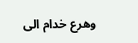وهرع خدام الى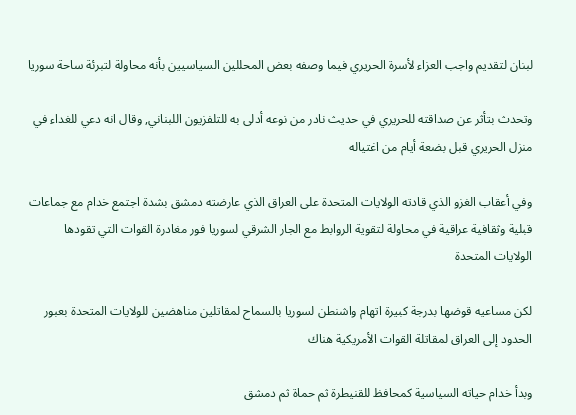لبنان لتقديم واجب العزاء لأسرة الحريري فيما وصفه بعض المحللين السياسيين بأنه محاولة لتبرئة ساحة سوريا

وتحدث بتأثر عن صداقته للحريري في حديث نادر من نوعه أدلى به للتلفزيون اللبناني, وقال انه دعي للغداء في منزل الحريري قبل بضعة أيام من اغتياله

وفي أعقاب الغزو الذي قادته الولايات المتحدة على العراق الذي عارضته دمشق بشدة اجتمع خدام مع جماعات قبلية وثقافية عراقية في محاولة لتقوية الروابط مع الجار الشرقي لسوريا فور مغادرة القوات التي تقودها الولايات المتحدة

لكن مساعيه قوضها بدرجة كبيرة اتهام واشنطن لسوريا بالسماح لمقاتلين مناهضين للولايات المتحدة بعبور الحدود إلى العراق لمقاتلة القوات الأمريكية هناك

وبدأ خدام حياته السياسية كمحافظ للقنيطرة ثم حماة ثم دمشق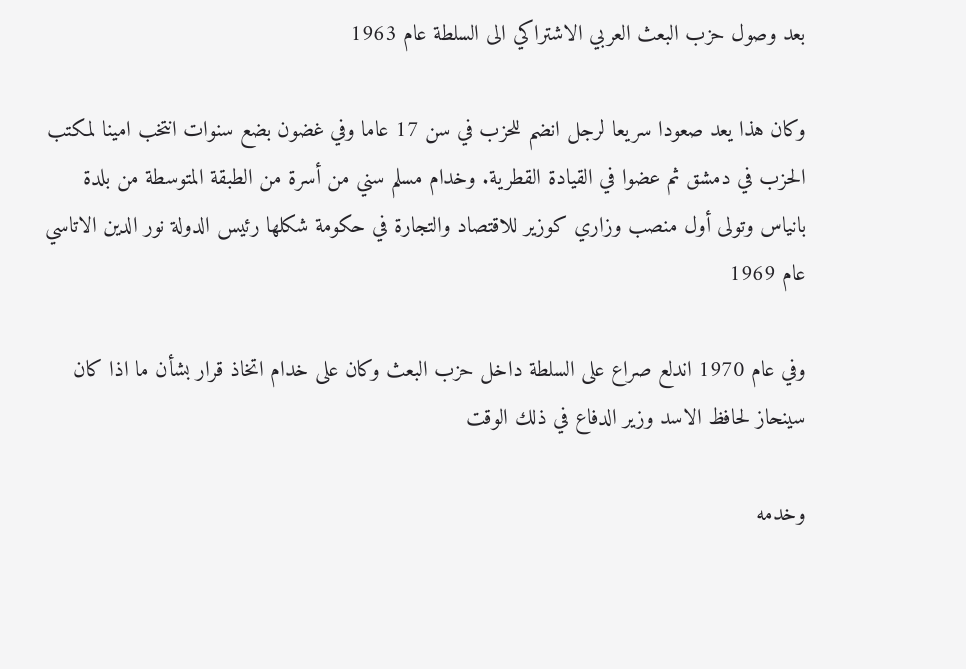بعد وصول حزب البعث العربي الاشتراكي الى السلطة عام 1963

وكان هذا يعد صعودا سريعا لرجل انضم للحزب في سن 17 عاما وفي غضون بضع سنوات انتخب امينا لمكتب الحزب في دمشق ثم عضوا في القيادة القطرية. وخدام مسلم سني من أسرة من الطبقة المتوسطة من بلدة بانياس وتولى أول منصب وزاري كوزير للاقتصاد والتجارة في حكومة شكلها رئيس الدولة نور الدين الاتاسي عام 1969

وفي عام 1970 اندلع صراع على السلطة داخل حزب البعث وكان على خدام اتخاذ قرار بشأن ما اذا كان سينحاز لحافظ الاسد وزير الدفاع في ذلك الوقت

وخدمه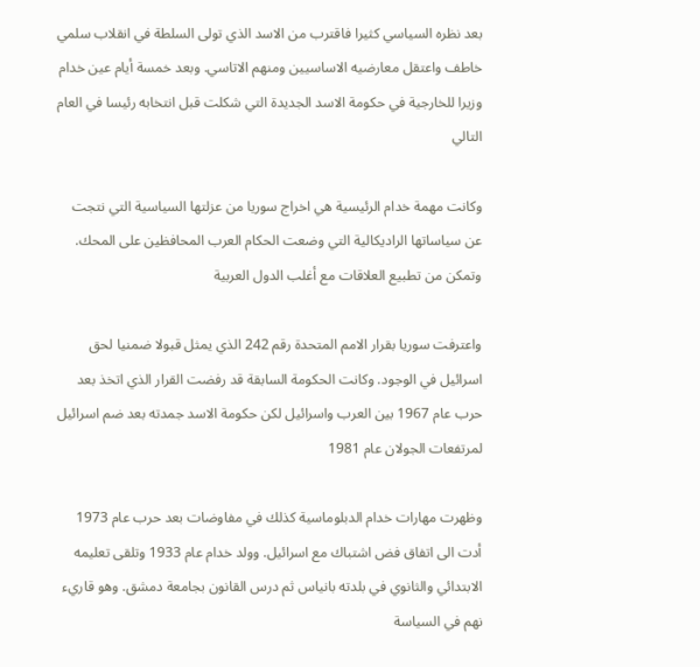بعد نظره السياسي كثيرا فاقترب من الاسد الذي تولى السلطة في انقلاب سلمي خاطف واعتقل معارضيه الاساسيين ومنهم الاتاسي. وبعد خمسة أيام عين خدام وزيرا للخارجية في حكومة الاسد الجديدة التي شكلت قبل انتخابه رئيسا في العام التالي

وكانت مهمة خدام الرئيسية هي اخراج سوريا من عزلتها السياسية التي نتجت عن سياساتها الراديكالية التي وضعت الحكام العرب المحافظين على المحك. وتمكن من تطبيع العلاقات مع أغلب الدول العربية

واعترفت سوريا بقرار الامم المتحدة رقم 242 الذي يمثل قبولا ضمنيا لحق اسرائيل في الوجود. وكانت الحكومة السابقة قد رفضت القرار الذي اتخذ بعد حرب عام 1967 بين العرب واسرائيل لكن حكومة الاسد جمدته بعد ضم اسرائيل لمرتفعات الجولان عام 1981

وظهرت مهارات خدام الدبلوماسية كذلك في مفاوضات بعد حرب عام 1973 أدت الى اتفاق فض اشتباك مع اسرائيل. وولد خدام عام 1933 وتلقى تعليمه الابتدائي والثانوي في بلدته بانياس ثم درس القانون بجامعة دمشق. وهو قاريء نهم في السياسة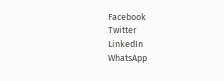Facebook
Twitter
LinkedIn
WhatsApp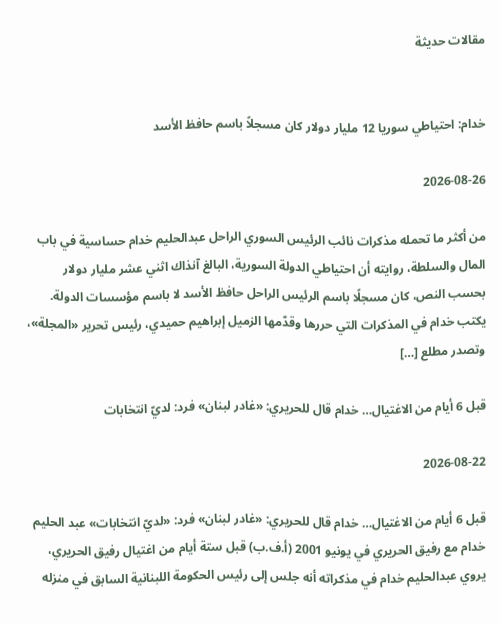مقالات حديثة


خدام: احتياطي سوريا 12 مليار دولار كان مسجلاً باسم حافظ الأسد

2026-08-26

من أكثر ما تحمله مذكرات نائب الرئيس السوري الراحل عبدالحليم خدام حساسية في باب المال والسلطة، روايته أن احتياطي الدولة السورية، البالغ آنذاك اثني عشر مليار دولار بحسب النص، كان مسجلًا باسم الرئيس الراحل حافظ الأسد لا باسم مؤسسات الدولة. يكتب خدام في المذكرات التي حررها وقدّمها الزميل إبراهيم حميدي، رئيس تحرير «المجلة»، وتصدر مطلع […]

قبل 6 أيام من الاغتيال… خدام قال للحريري: «غادر لبنان» فرد: لديّ انتخابات

2026-08-22

قبل 6 أيام من الاغتيال… خدام قال للحريري: «غادر لبنان» فرد: «لديّ انتخابات» عبد الحليم خدام مع رفيق الحريري في يونيو 2001 (أ.ف.ب) قبل ستة أيام من اغتيال رفيق الحريري، يروي عبدالحليم خدام في مذكراته أنه جلس إلى رئيس الحكومة اللبنانية السابق في منزله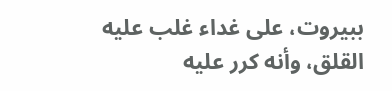ببيروت، على غداء غلب عليه القلق، وأنه كرر عليه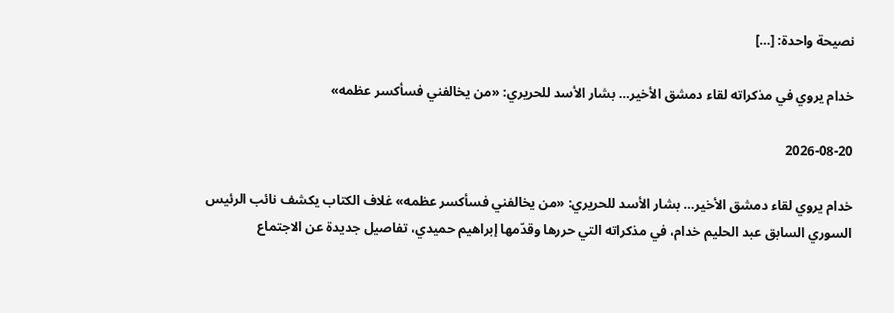نصيحة واحدة: […]

خدام يروي في مذكراته لقاء دمشق الأخير… بشار الأسد للحريري: «من يخالفني فسأكسر عظمه»

2026-08-20

خدام يروي لقاء دمشق الأخير… بشار الأسد للحريري: «من يخالفني فسأكسر عظمه» غلاف الكتاب يكشف نائب الرئيس السوري السابق عبد الحليم خدام، في مذكراته التي حررها وقدّمها إبراهيم حميدي، تفاصيل جديدة عن الاجتماع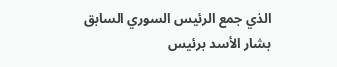الذي جمع الرئيس السوري السابق بشار الأسد برئيس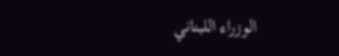الوزراء اللبناني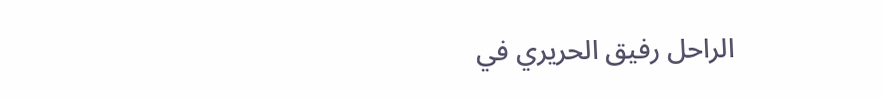الراحل رفيق الحريري في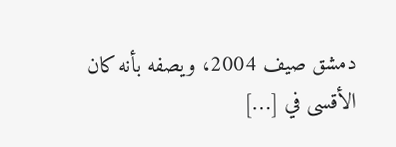دمشق صيف 2004، ويصفه بأنه كان الأقسى في […]